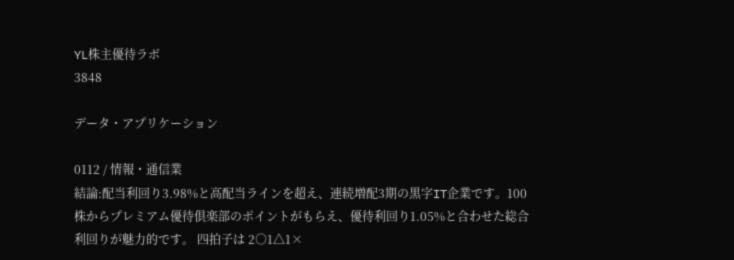YL株主優待ラボ
3848

データ・アプリケーション

0112 / 情報・通信業
結論:配当利回り3.98%と高配当ラインを超え、連続増配3期の黒字IT企業です。100株からプレミアム優待倶楽部のポイントがもらえ、優待利回り1.05%と合わせた総合利回りが魅力的です。 四拍子は 2○1△1×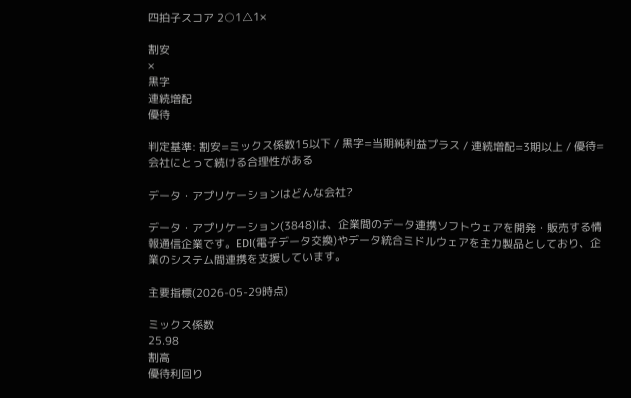四拍子スコア 2○1△1×

割安
×
黒字
連続増配
優待

判定基準: 割安=ミックス係数15以下 / 黒字=当期純利益プラス / 連続増配=3期以上 / 優待=会社にとって続ける合理性がある

データ・アプリケーションはどんな会社?

データ・アプリケーション(3848)は、企業間のデータ連携ソフトウェアを開発・販売する情報通信企業です。EDI(電子データ交換)やデータ統合ミドルウェアを主力製品としており、企業のシステム間連携を支援しています。

主要指標(2026-05-29時点)

ミックス係数
25.98
割高
優待利回り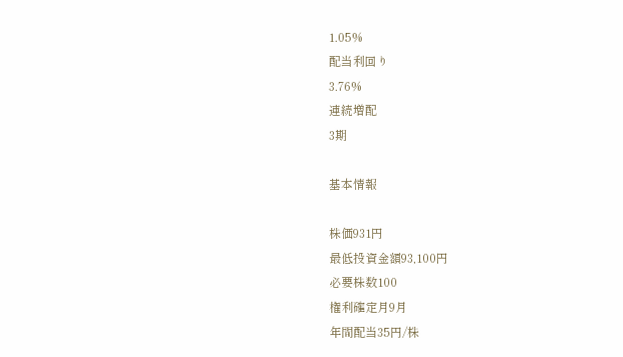1.05%
配当利回り
3.76%
連続増配
3期

基本情報

株価931円
最低投資金額93,100円
必要株数100
権利確定月9月
年間配当35円/株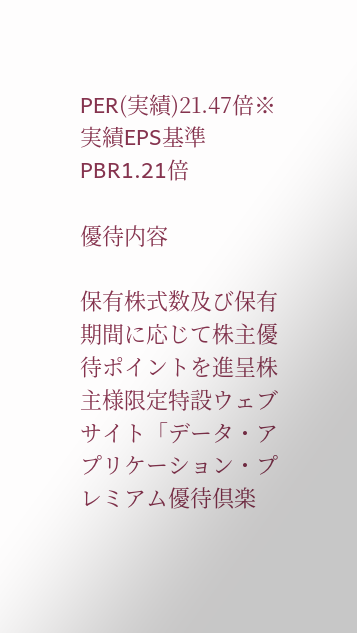PER(実績)21.47倍※実績EPS基準
PBR1.21倍

優待内容

保有株式数及び保有期間に応じて株主優待ポイントを進呈株主様限定特設ウェブサイト「データ・アプリケーション・プレミアム優待倶楽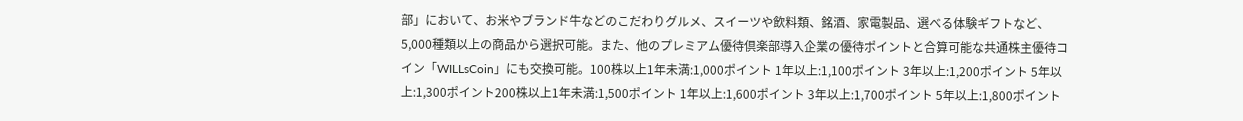部」において、お米やブランド牛などのこだわりグルメ、スイーツや飲料類、銘酒、家電製品、選べる体験ギフトなど、5,000種類以上の商品から選択可能。また、他のプレミアム優待倶楽部導入企業の優待ポイントと合算可能な共通株主優待コイン「WILLsCoin」にも交換可能。100株以上1年未満:1,000ポイント 1年以上:1,100ポイント 3年以上:1,200ポイント 5年以上:1,300ポイント200株以上1年未満:1,500ポイント 1年以上:1,600ポイント 3年以上:1,700ポイント 5年以上:1,800ポイント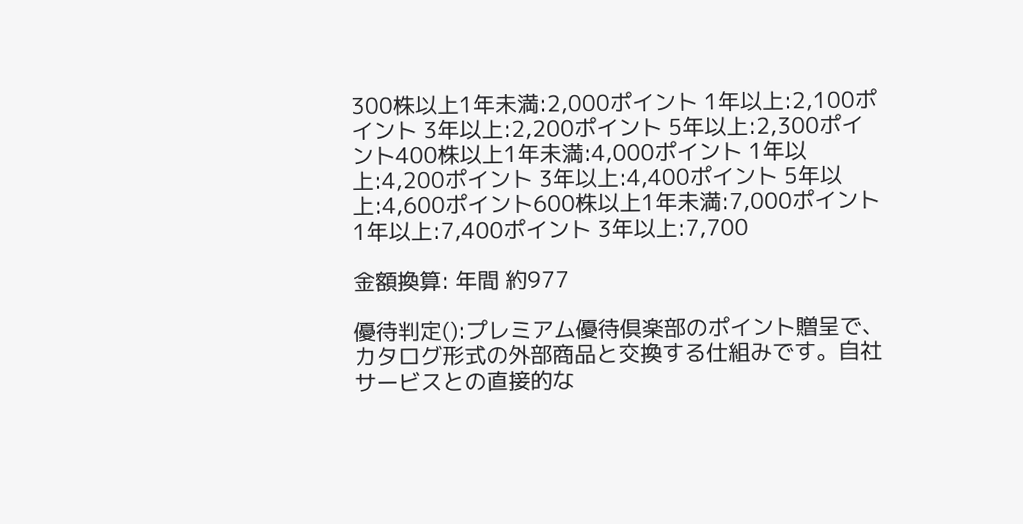300株以上1年未満:2,000ポイント 1年以上:2,100ポイント 3年以上:2,200ポイント 5年以上:2,300ポイント400株以上1年未満:4,000ポイント 1年以上:4,200ポイント 3年以上:4,400ポイント 5年以上:4,600ポイント600株以上1年未満:7,000ポイント 1年以上:7,400ポイント 3年以上:7,700

金額換算: 年間 約977

優待判定():プレミアム優待倶楽部のポイント贈呈で、カタログ形式の外部商品と交換する仕組みです。自社サービスとの直接的な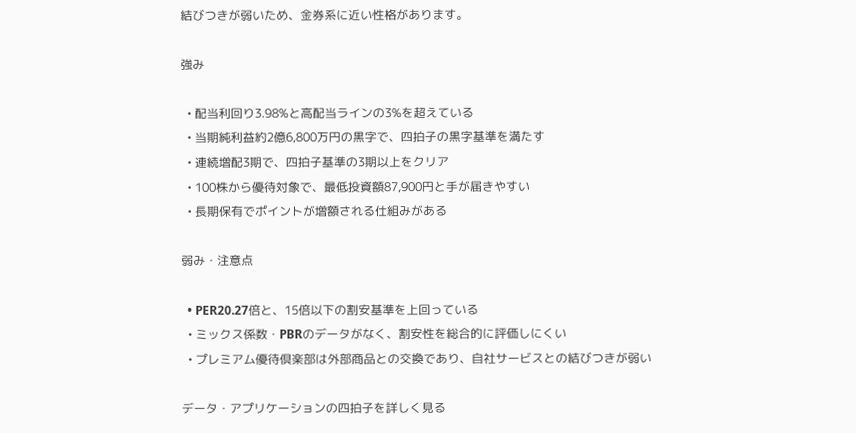結びつきが弱いため、金券系に近い性格があります。

強み

  • 配当利回り3.98%と高配当ラインの3%を超えている
  • 当期純利益約2億6,800万円の黒字で、四拍子の黒字基準を満たす
  • 連続増配3期で、四拍子基準の3期以上をクリア
  • 100株から優待対象で、最低投資額87,900円と手が届きやすい
  • 長期保有でポイントが増額される仕組みがある

弱み・注意点

  • PER20.27倍と、15倍以下の割安基準を上回っている
  • ミックス係数・PBRのデータがなく、割安性を総合的に評価しにくい
  • プレミアム優待倶楽部は外部商品との交換であり、自社サービスとの結びつきが弱い

データ・アプリケーションの四拍子を詳しく見る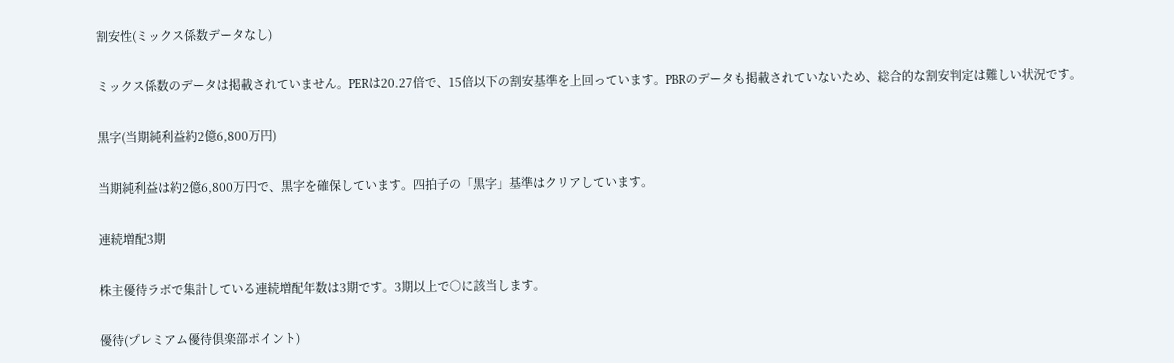割安性(ミックス係数データなし)

ミックス係数のデータは掲載されていません。PERは20.27倍で、15倍以下の割安基準を上回っています。PBRのデータも掲載されていないため、総合的な割安判定は難しい状況です。

黒字(当期純利益約2億6,800万円)

当期純利益は約2億6,800万円で、黒字を確保しています。四拍子の「黒字」基準はクリアしています。

連続増配3期

株主優待ラボで集計している連続増配年数は3期です。3期以上で○に該当します。

優待(プレミアム優待倶楽部ポイント)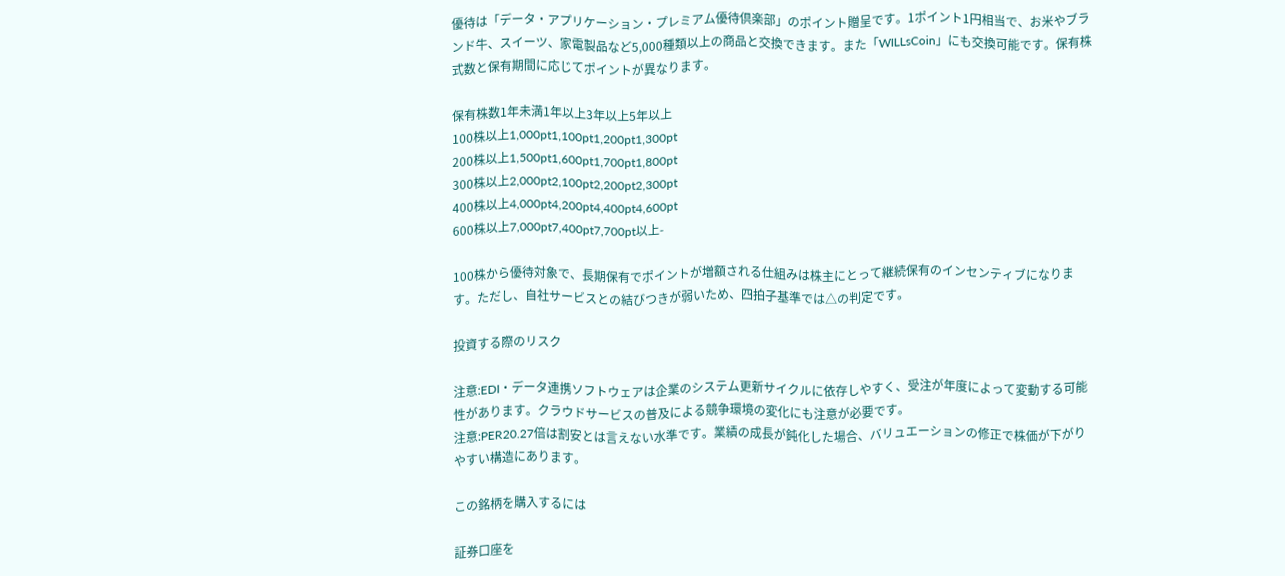優待は「データ・アプリケーション・プレミアム優待倶楽部」のポイント贈呈です。1ポイント1円相当で、お米やブランド牛、スイーツ、家電製品など5,000種類以上の商品と交換できます。また「WILLsCoin」にも交換可能です。保有株式数と保有期間に応じてポイントが異なります。

保有株数1年未満1年以上3年以上5年以上
100株以上1,000pt1,100pt1,200pt1,300pt
200株以上1,500pt1,600pt1,700pt1,800pt
300株以上2,000pt2,100pt2,200pt2,300pt
400株以上4,000pt4,200pt4,400pt4,600pt
600株以上7,000pt7,400pt7,700pt以上-

100株から優待対象で、長期保有でポイントが増額される仕組みは株主にとって継続保有のインセンティブになります。ただし、自社サービスとの結びつきが弱いため、四拍子基準では△の判定です。

投資する際のリスク

注意:EDI・データ連携ソフトウェアは企業のシステム更新サイクルに依存しやすく、受注が年度によって変動する可能性があります。クラウドサービスの普及による競争環境の変化にも注意が必要です。
注意:PER20.27倍は割安とは言えない水準です。業績の成長が鈍化した場合、バリュエーションの修正で株価が下がりやすい構造にあります。

この銘柄を購入するには

証券口座を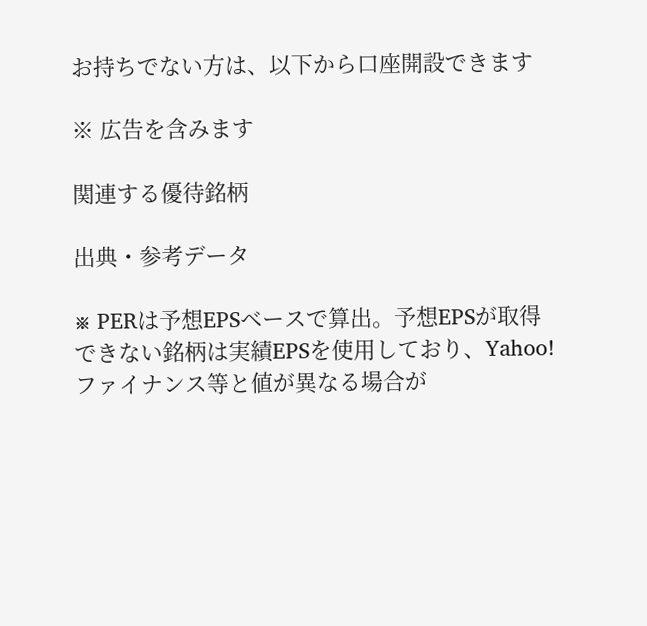お持ちでない方は、以下から口座開設できます

※ 広告を含みます

関連する優待銘柄

出典・参考データ

※ PERは予想EPSベースで算出。予想EPSが取得できない銘柄は実績EPSを使用しており、Yahoo!ファイナンス等と値が異なる場合が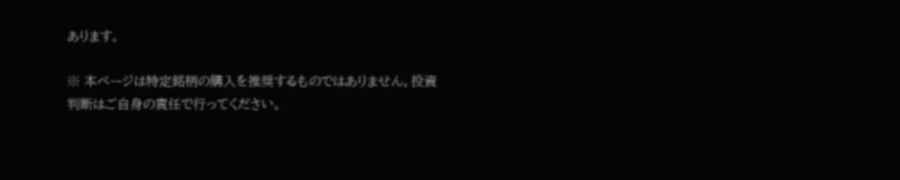あります。

※ 本ページは特定銘柄の購入を推奨するものではありません。投資判断はご自身の責任で行ってください。